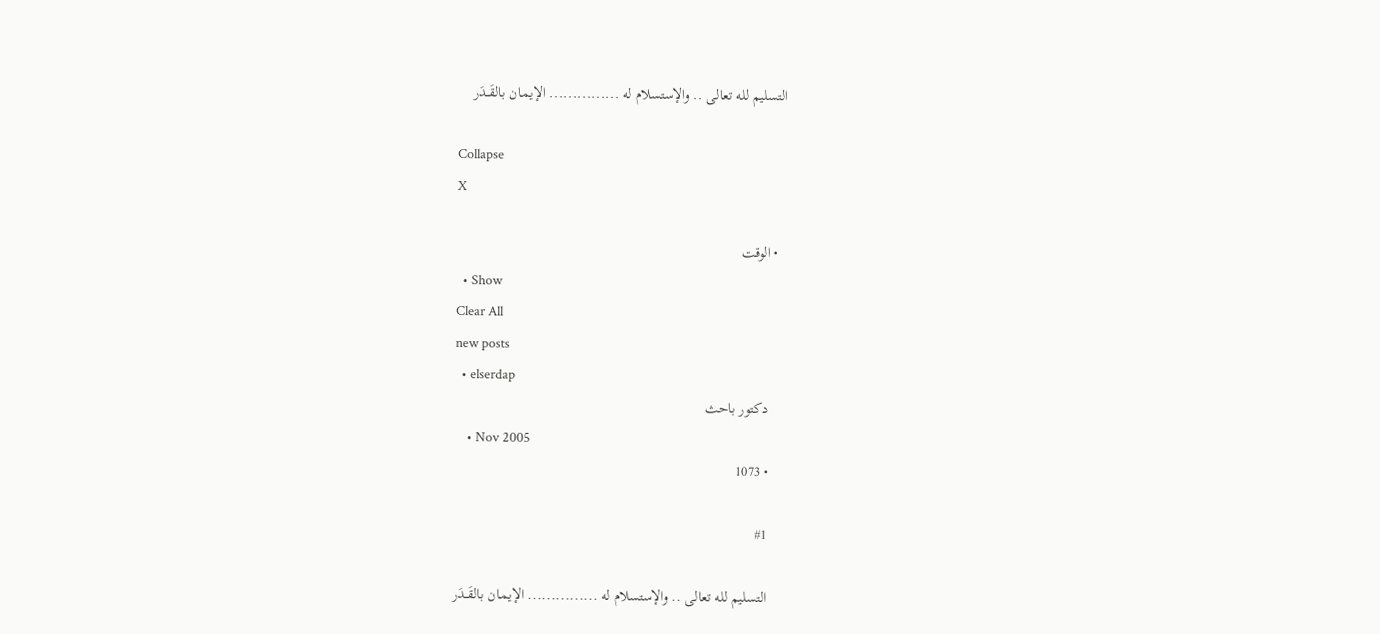التسليم لله تعالى .. والإستسلام له ............... الإيمـان بالقَــدَر

Collapse
X

  • الوقت
  • Show
Clear All
new posts
  • elserdap
    دكتور باحث
    • Nov 2005
    • 1073

    #1

    التسليم لله تعالى .. والإستسلام له ............... الإيمـان بالقَــدَر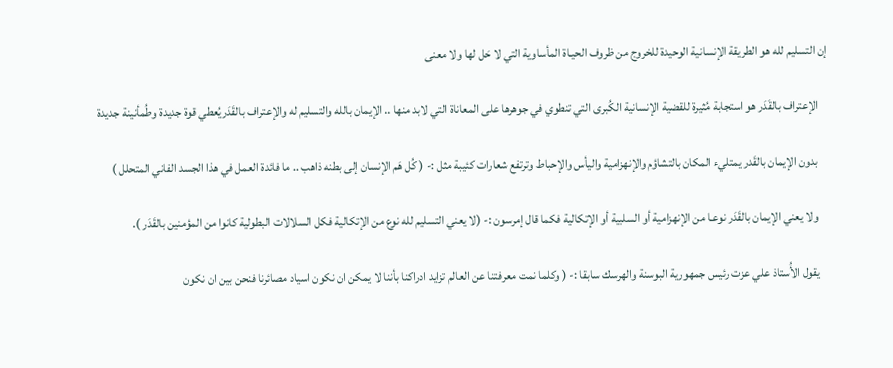إن التسليم لله هو الطريقة الإنسانية الوحيدة للخروج من ظروف الحيـاة المأساوية التي لا حَل لها ولا معنى

    الإعتراف بالقَدَر هو استجابة مُثيرة للقضية الإنسانية الكُبرى التي تنطوي في جوهرها على المعاناة التي لابد منها .. الإيمان بالله والتسليم له والإعتراف بالقَدَريُعطي قوة جديدة وطُمأنينة جديدة

    بدون الإيمان بالقَدر يمتليء المكان بالتشاؤم والإنهزامية واليأس والإحباط وترتفع شعارات كئيبة مثل :- ( كُل هَم الإنسان إلى بطنه ذاهب .. ما فائدة العمل في هذا الجسد الفاني المتحلل )

    ولا يعني الإيمان بالقَدَر نوعـا من الإنهزامية أو السلبية أو الإتكالية فكما قال إمرسون :- (لا يعني التسليم لله نوع من الإتكالية فكل السلالات البطولية كانوا من المؤمنين بالقَدَر ).

    يقول الأُستاذ علي عزت رئيس جمهورية البوسنة والهرسك سابقا :- ( وكلما نمت معرفتنا عن العالم تزايد ادراكنا بأننا لا يمكن ان نكون اسياد مصائرنا فنحن بين ان نكون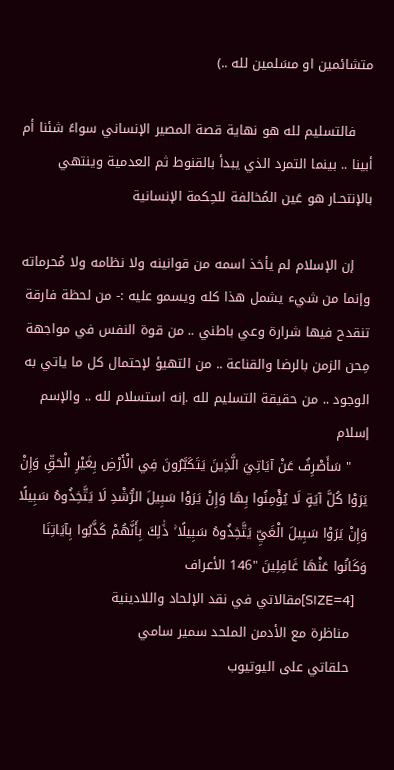متشائمين او مسَلمين لله ..)

    فالتسليم لله هو نهاية قصة المصير الإنساني سواءً شئنا أم أبينا .. بينما التمرد الذي يبدأ بالقنوط ثم العدمية وينتهي بالإنتحـار هو عَين المُخالفة للحِكمة الإنسانية

    إن الإسلام لم يأخذ اسمه من قوانينه ولا نظامه ولا مُحرماته وإنما من شيء يشمل هذا كله ويسمو عليه :- من لحظة فارقة تنقدح فيها شرارة وعي باطني .. من قوة النفس في مواجهة مِحن الزمن بالرضا والقناعة .. من التهيؤ لإحتمال كل ما ياتي به الوجود .. من حقيقة التسليم لله .إنه استسلام لله .. والإسم إسلام
    " سَأَصْرِفُ عَنْ آيَاتِيَ الَّذِينَ يَتَكَبَّرُونَ فِي الْأَرْضِ بِغَيْرِ الْحَقِّ وَإِنْ يَرَوْا كُلَّ آيَةٍ لَا يُؤْمِنُوا بِهَا وَإِنْ يَرَوْا سَبِيلَ الرُّشْدِ لَا يَتَّخِذُوهُ سَبِيلًا وَإِنْ يَرَوْا سَبِيلَ الْغَيِّ يَتَّخِذُوهُ سَبِيلًا ۚ ذَٰلِكَ بِأَنَّهُمْ كَذَّبُوا بِآيَاتِنَا وَكَانُوا عَنْهَا غَافِلِينَ "146 الأعراف
    [SIZE=4]مقالاتي في نقد الإلحاد واللادينية
    مناظرة مع الأدمن الملحد سمير سامي
    حلقاتي على اليوتيوب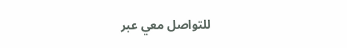للتواصل معي عبر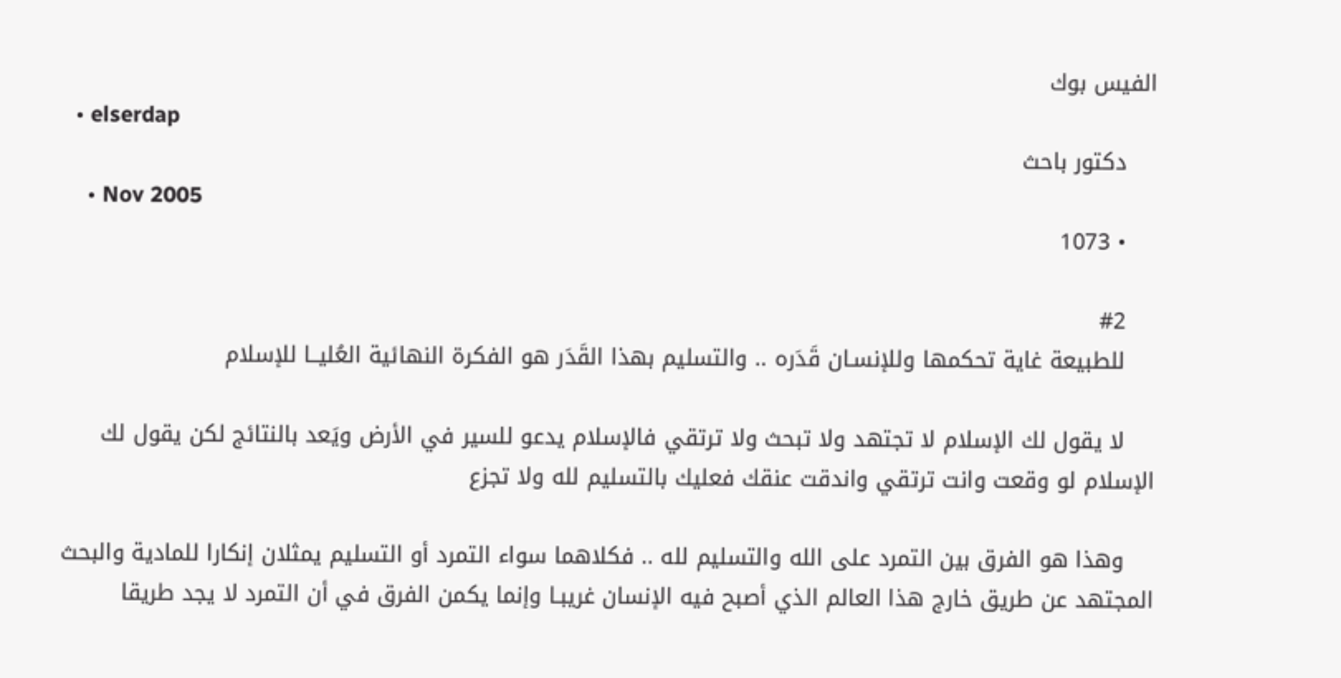الفيس بوك
  • elserdap
    دكتور باحث
    • Nov 2005
    • 1073

    #2
    للطبيعة غاية تحكمها وللإنسـان قَدَره .. والتسليم بهذا القَدَر هو الفكرة النهائية العُليــا للإسلام

    لا يقول لك الإسلام لا تجتهد ولا تبحث ولا ترتقي فالإسلام يدعو للسير في الأرض ويَعد بالنتائج لكن يقول لك الإسلام لو وقعت وانت ترتقي واندقت عنقك فعليك بالتسليم لله ولا تجزع

    وهذا هو الفرق بين التمرد على الله والتسليم لله .. فكلاهما سواء التمرد أو التسليم يمثلان إنكارا للمادية والبحث المجتهد عن طريق خارج هذا العالم الذي أصبح فيه الإنسان غريبـا وإنما يكمن الفرق في أن التمرد لا يجد طريقا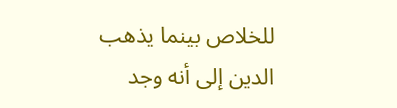للخلاص بينما يذهب الدين إلى أنه وجد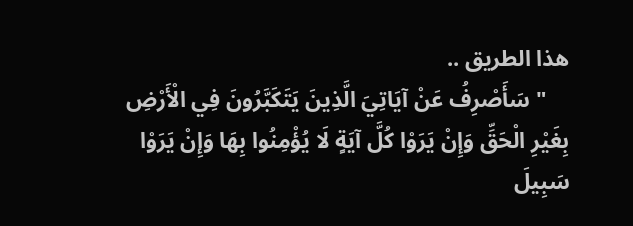هذا الطريق ..
    " سَأَصْرِفُ عَنْ آيَاتِيَ الَّذِينَ يَتَكَبَّرُونَ فِي الْأَرْضِ بِغَيْرِ الْحَقِّ وَإِنْ يَرَوْا كُلَّ آيَةٍ لَا يُؤْمِنُوا بِهَا وَإِنْ يَرَوْا سَبِيلَ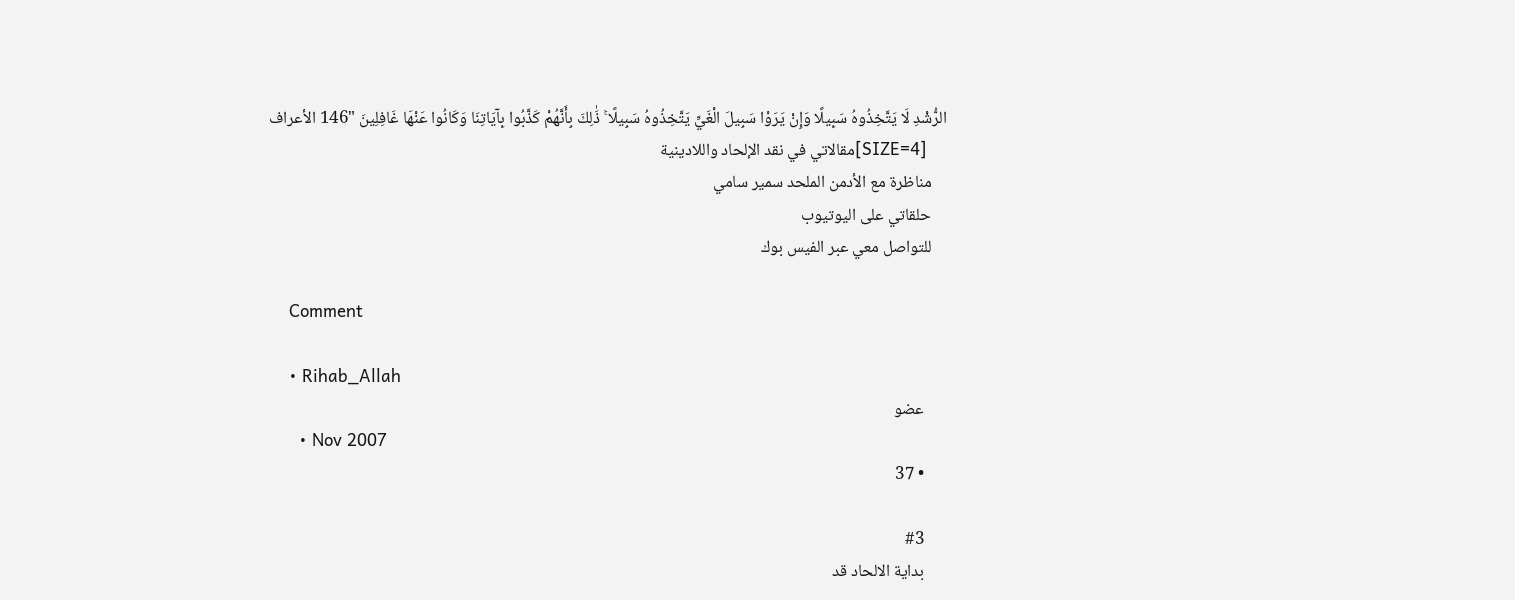الرُّشْدِ لَا يَتَّخِذُوهُ سَبِيلًا وَإِنْ يَرَوْا سَبِيلَ الْغَيِّ يَتَّخِذُوهُ سَبِيلًا ۚ ذَٰلِكَ بِأَنَّهُمْ كَذَّبُوا بِآيَاتِنَا وَكَانُوا عَنْهَا غَافِلِينَ "146 الأعراف
    [SIZE=4]مقالاتي في نقد الإلحاد واللادينية
    مناظرة مع الأدمن الملحد سمير سامي
    حلقاتي على اليوتيوب
    للتواصل معي عبر الفيس بوك

    Comment

    • Rihab_Allah
      عضو
      • Nov 2007
      • 37

      #3
      بداية الالحاد قد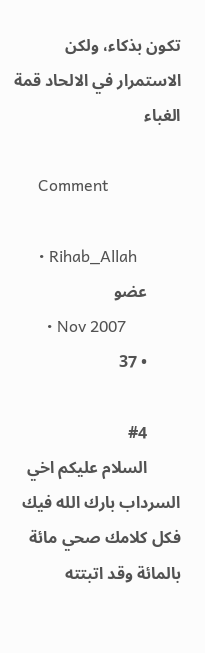تكون بذكاء، ولكن الاستمرار في الالحاد قمة الغباء

      Comment

      • Rihab_Allah
        عضو
        • Nov 2007
        • 37

        #4
        السلام عليكم اخي السرداب بارك الله فيك فكل كلامك صحي مائة بالمائة وقد اتبتته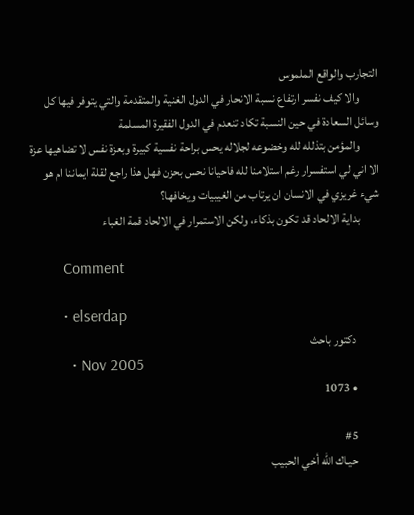التجارب والواقع الملموس
        والا كيف نفسر ارتفاع نسبة الانحار في الدول الغنية والمتقدمة والتي يتوفر فيها كل وسائل السعادة في حين النسبة تكاد تنعدم في الدول الفقيرة المسلمة
        والمؤمن بتذلله لله وخضوعه لجلاله يحس براحة نفسية كبيرة وبعزة نفس لا تضاهيها عزة الا اني لي استفسرار رغم استلامنا لله فاحيانا نحس بحزن فهل هذا راجع لقلة ايماننا ام هو شيء غريزي في الانسان ان يرتاب من الغيبيات ويخافها؟
        بداية الالحاد قد تكون بذكاء، ولكن الاستمرار في الالحاد قمة الغباء

        Comment

        • elserdap
          دكتور باحث
          • Nov 2005
          • 1073

          #5
          حيـاك الله أخي الحبيب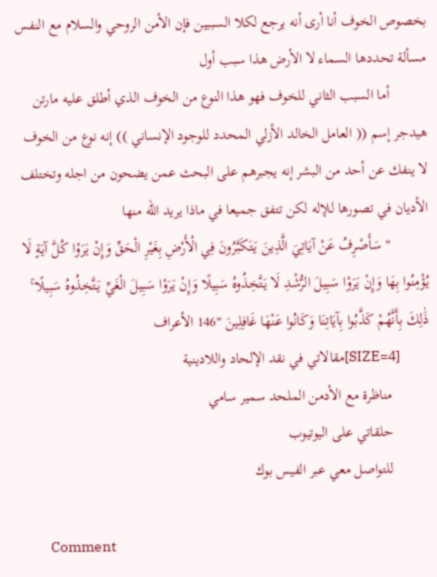بخصوص الخوف أنا أرى أنه يرجع لكلا السببين فإن الأمن الروحي والسلام مع النفس مسألة تحددها السماء لا الأرض هذا سبب أول
          أما السبب الثاني للخوف فهو هذا النوع من الخوف الذي أطلق عليه مارتن هيدجر إسم (( العامل الخالد الأزلي المحدد للوجود الإنساني )) إنه نوع من الخوف لا ينفك عن أحد من البشر إنه يجبرهم على البحث عمن يضحون من اجله وتختلف الأديان في تصورها للإله لكن تتفق جميعا في ماذا يريد الله منها
          " سَأَصْرِفُ عَنْ آيَاتِيَ الَّذِينَ يَتَكَبَّرُونَ فِي الْأَرْضِ بِغَيْرِ الْحَقِّ وَإِنْ يَرَوْا كُلَّ آيَةٍ لَا يُؤْمِنُوا بِهَا وَإِنْ يَرَوْا سَبِيلَ الرُّشْدِ لَا يَتَّخِذُوهُ سَبِيلًا وَإِنْ يَرَوْا سَبِيلَ الْغَيِّ يَتَّخِذُوهُ سَبِيلًا ۚ ذَٰلِكَ بِأَنَّهُمْ كَذَّبُوا بِآيَاتِنَا وَكَانُوا عَنْهَا غَافِلِينَ "146 الأعراف
          [SIZE=4]مقالاتي في نقد الإلحاد واللادينية
          مناظرة مع الأدمن الملحد سمير سامي
          حلقاتي على اليوتيوب
          للتواصل معي عبر الفيس بوك

          Comment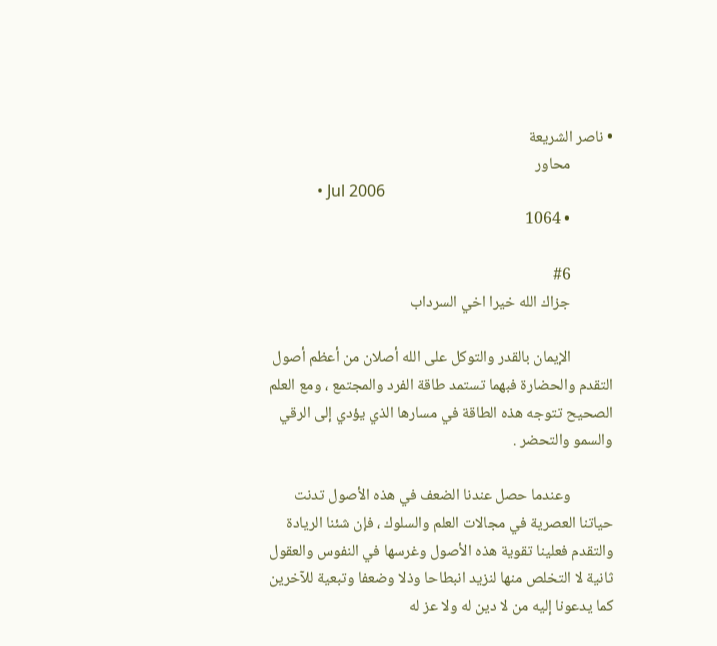• ناصر الشريعة
            محاور
            • Jul 2006
            • 1064

            #6
            جزاك الله خيرا اخي السرداب

            الإيمان بالقدر والتوكل على الله أصلان من أعظم أصول التقدم والحضارة فبهما تستمد طاقة الفرد والمجتمع ، ومع العلم الصحيح تتوجه هذه الطاقة في مسارها الذي يؤدي إلى الرقي والسمو والتحضر .

            وعندما حصل عندنا الضعف في هذه الأصول تدنت حياتنا العصرية في مجالات العلم والسلوك ، فإن شئنا الريادة والتقدم فعلينا تقوية هذه الأصول وغرسها في النفوس والعقول ثانية لا التخلص منها لنزيد انبطاحا وذلا وضعفا وتبعية للآخرين كما يدعونا إليه من لا دين له ولا عز له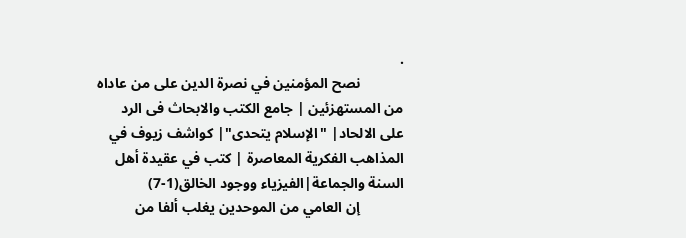.
            نصح المؤمنين في نصرة الدين على من عاداه من المستهزئين | جامع الكتب والابحاث فى الرد على الالحاد| "الإسلام يتحدى"| كواشف زيوف في المذاهب الفكرية المعاصرة | كتب في عقيدة أهل السنة والجماعة|الفيزياء ووجود الخالق(1-7)
            إن العامي من الموحدين يغلب ألفا من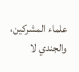علماء المشركين، والجندي لا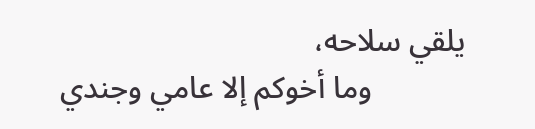يلقي سلاحه،
            وما أخوكم إلا عامي وجندي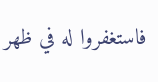فاستغفروا له في ظهر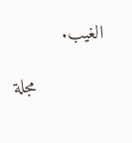الغيب.

            مجلة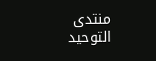منتدى التوحيد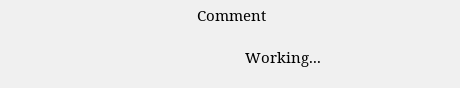Comment

            Working...